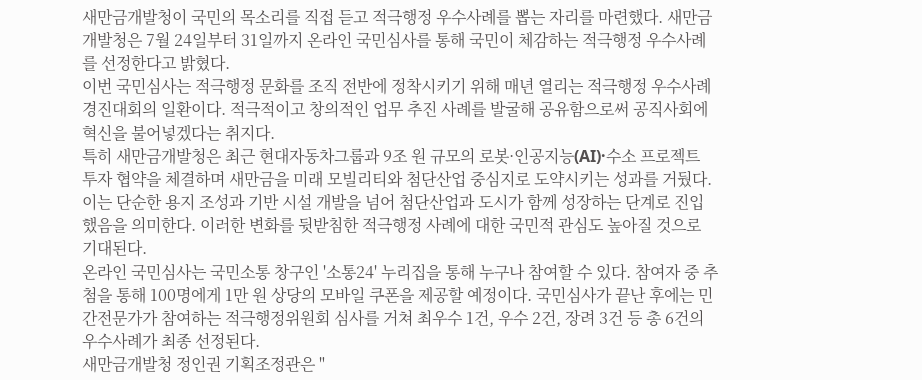새만금개발청이 국민의 목소리를 직접 듣고 적극행정 우수사례를 뽑는 자리를 마련했다. 새만금개발청은 7월 24일부터 31일까지 온라인 국민심사를 통해 국민이 체감하는 적극행정 우수사례를 선정한다고 밝혔다.
이번 국민심사는 적극행정 문화를 조직 전반에 정착시키기 위해 매년 열리는 적극행정 우수사례 경진대회의 일환이다. 적극적이고 창의적인 업무 추진 사례를 발굴해 공유함으로써 공직사회에 혁신을 불어넣겠다는 취지다.
특히 새만금개발청은 최근 현대자동차그룹과 9조 원 규모의 로봇·인공지능(AI)·수소 프로젝트 투자 협약을 체결하며 새만금을 미래 모빌리티와 첨단산업 중심지로 도약시키는 성과를 거뒀다. 이는 단순한 용지 조성과 기반 시설 개발을 넘어 첨단산업과 도시가 함께 성장하는 단계로 진입했음을 의미한다. 이러한 변화를 뒷받침한 적극행정 사례에 대한 국민적 관심도 높아질 것으로 기대된다.
온라인 국민심사는 국민소통 창구인 '소통24' 누리집을 통해 누구나 참여할 수 있다. 참여자 중 추첨을 통해 100명에게 1만 원 상당의 모바일 쿠폰을 제공할 예정이다. 국민심사가 끝난 후에는 민간전문가가 참여하는 적극행정위원회 심사를 거쳐 최우수 1건, 우수 2건, 장려 3건 등 총 6건의 우수사례가 최종 선정된다.
새만금개발청 정인권 기획조정관은 "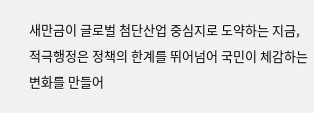새만금이 글로벌 첨단산업 중심지로 도약하는 지금, 적극행정은 정책의 한계를 뛰어넘어 국민이 체감하는 변화를 만들어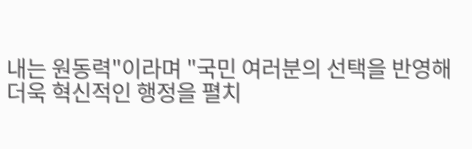내는 원동력"이라며 "국민 여러분의 선택을 반영해 더욱 혁신적인 행정을 펼치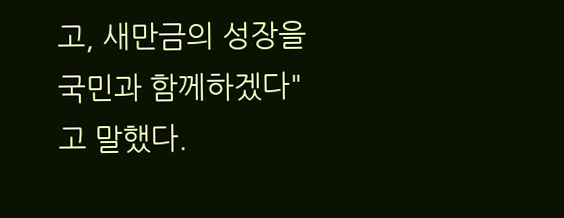고, 새만금의 성장을 국민과 함께하겠다"고 말했다.